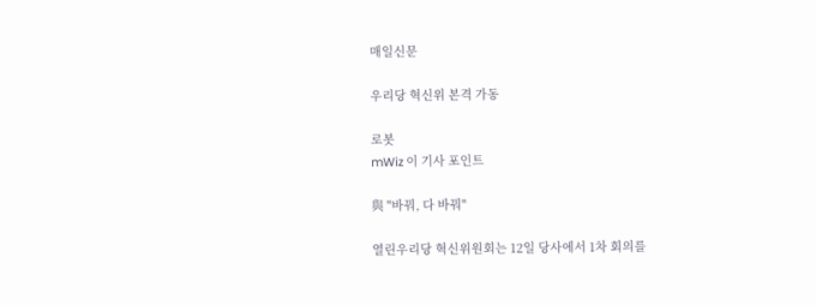매일신문

우리당 혁신위 본격 가동

로봇
mWiz 이 기사 포인트

與 "바꿔, 다 바꿔"

열린우리당 혁신위원회는 12일 당사에서 1차 회의를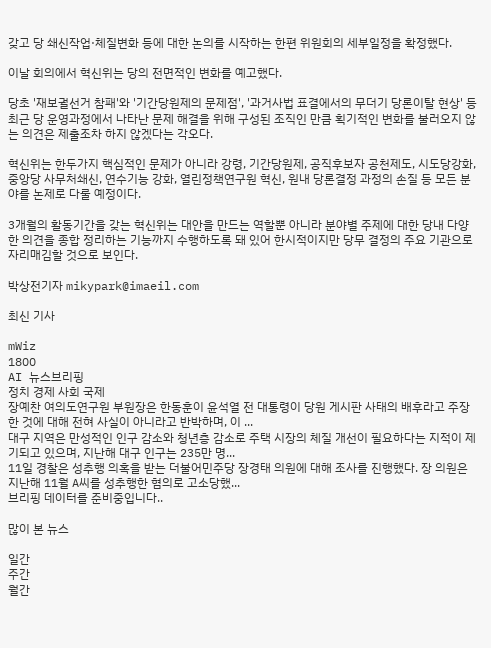갖고 당 쇄신작업·체질변화 등에 대한 논의를 시작하는 한편 위원회의 세부일정을 확정했다.

이날 회의에서 혁신위는 당의 전면적인 변화를 예고했다.

당초 '재보궐선거 참패'와 '기간당원제의 문제점', '과거사법 표결에서의 무더기 당론이탈 현상' 등 최근 당 운영과정에서 나타난 문제 해결을 위해 구성된 조직인 만큼 획기적인 변화를 불러오지 않는 의견은 제출조차 하지 않겠다는 각오다.

혁신위는 한두가지 핵심적인 문제가 아니라 강령, 기간당원제, 공직후보자 공천제도, 시도당강화, 중앙당 사무처쇄신, 연수기능 강화, 열린정책연구원 혁신, 원내 당론결정 과정의 손질 등 모든 분야를 논제로 다룰 예정이다.

3개월의 활동기간을 갖는 혁신위는 대안을 만드는 역할뿐 아니라 분야별 주제에 대한 당내 다양한 의견을 종합 정리하는 기능까지 수행하도록 돼 있어 한시적이지만 당무 결정의 주요 기관으로 자리매김할 것으로 보인다.

박상전기자 mikypark@imaeil.com

최신 기사

mWiz
1800
AI 뉴스브리핑
정치 경제 사회 국제
장예찬 여의도연구원 부원장은 한동훈이 윤석열 전 대통령이 당원 게시판 사태의 배후라고 주장한 것에 대해 전혀 사실이 아니라고 반박하며, 이 ...
대구 지역은 만성적인 인구 감소와 청년층 감소로 주택 시장의 체질 개선이 필요하다는 지적이 제기되고 있으며, 지난해 대구 인구는 235만 명...
11일 경찰은 성추행 의혹을 받는 더불어민주당 장경태 의원에 대해 조사를 진행했다. 장 의원은 지난해 11월 A씨를 성추행한 혐의로 고소당했...
브리핑 데이터를 준비중입니다..

많이 본 뉴스

일간
주간
월간